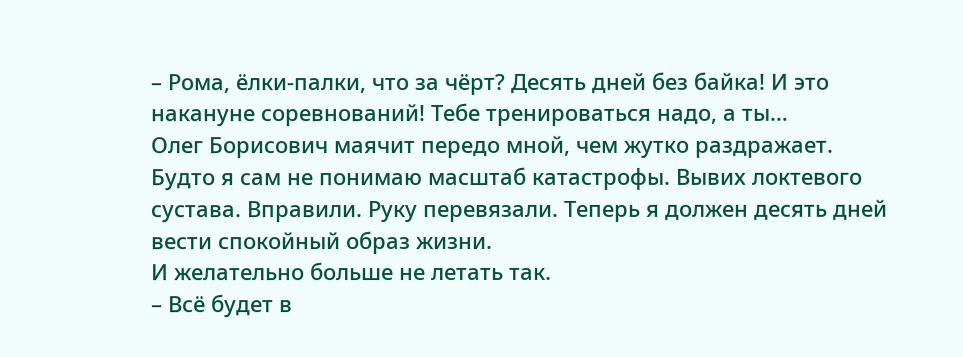– Рома, ёлки-палки, что за чёрт? Десять дней без байка! И это накануне соревнований! Тебе тренироваться надо, а ты…
Олег Борисович маячит передо мной, чем жутко раздражает. Будто я сам не понимаю масштаб катастрофы. Вывих локтевого сустава. Вправили. Руку перевязали. Теперь я должен десять дней вести спокойный образ жизни.
И желательно больше не летать так.
– Всё будет в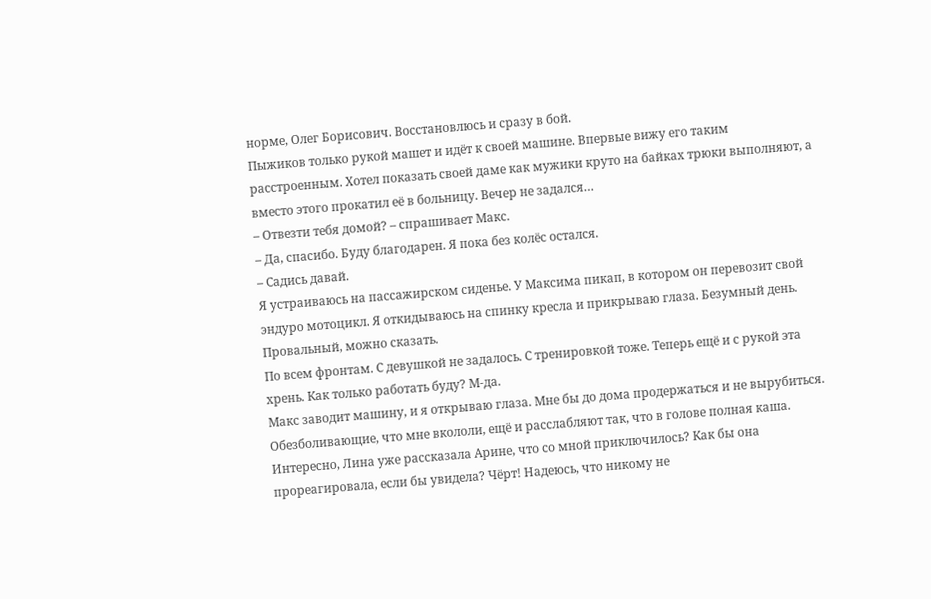норме, Олег Борисович. Восстановлюсь и сразу в бой.
Пыжиков только рукой машет и идёт к своей машине. Впервые вижу его таким расстроенным. Хотел показать своей даме как мужики круто на байках трюки выполняют, а вместо этого прокатил её в больницу. Вечер не задался…
– Отвезти тебя домой? – спрашивает Макс.
– Да, спасибо. Буду благодарен. Я пока без колёс остался.
– Садись давай.
Я устраиваюсь на пассажирском сиденье. У Максима пикап, в котором он перевозит свой эндуро мотоцикл. Я откидываюсь на спинку кресла и прикрываю глаза. Безумный день. Провальный, можно сказать.
По всем фронтам. С девушкой не задалось. С тренировкой тоже. Теперь ещё и с рукой эта хрень. Как только работать буду? М-да.
Макс заводит машину, и я открываю глаза. Мне бы до дома продержаться и не вырубиться. Обезболивающие, что мне вкололи, ещё и расслабляют так, что в голове полная каша.
Интересно, Лина уже рассказала Арине, что со мной приключилось? Как бы она прореагировала, если бы увидела? Чёрт! Надеюсь, что никому не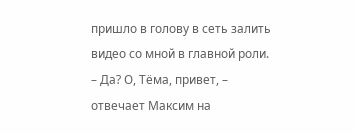пришло в голову в сеть залить видео со мной в главной роли.
– Да? О, Тёма, привет, – отвечает Максим на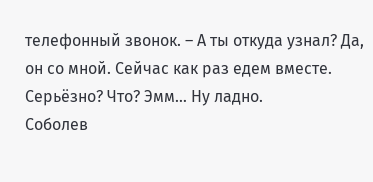телефонный звонок. – А ты откуда узнал? Да, он со мной. Сейчас как раз едем вместе. Серьёзно? Что? Эмм… Ну ладно.
Соболев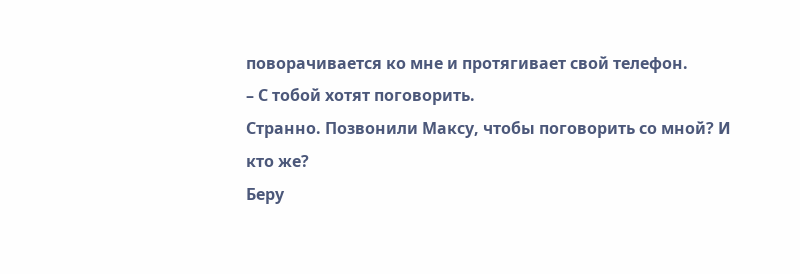поворачивается ко мне и протягивает свой телефон.
– С тобой хотят поговорить.
Странно. Позвонили Максу, чтобы поговорить со мной? И кто же?
Беру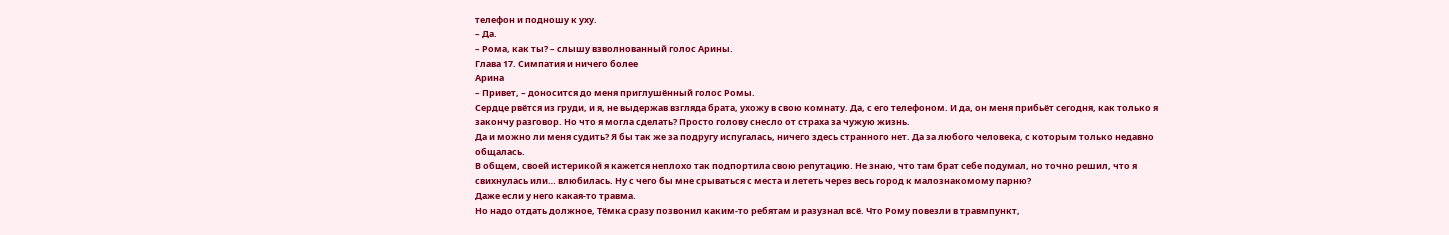телефон и подношу к уху.
– Да.
– Рома, как ты? – слышу взволнованный голос Арины.
Глава 17. Симпатия и ничего более
Арина
– Привет, – доносится до меня приглушённый голос Ромы.
Сердце рвётся из груди, и я, не выдержав взгляда брата, ухожу в свою комнату. Да, с его телефоном. И да, он меня прибьёт сегодня, как только я закончу разговор. Но что я могла сделать? Просто голову снесло от страха за чужую жизнь.
Да и можно ли меня судить? Я бы так же за подругу испугалась, ничего здесь странного нет. Да за любого человека, с которым только недавно общалась.
В общем, своей истерикой я кажется неплохо так подпортила свою репутацию. Не знаю, что там брат себе подумал, но точно решил, что я свихнулась или… влюбилась. Ну с чего бы мне срываться с места и лететь через весь город к малознакомому парню?
Даже если у него какая-то травма.
Но надо отдать должное, Тёмка сразу позвонил каким-то ребятам и разузнал всё. Что Рому повезли в травмпункт,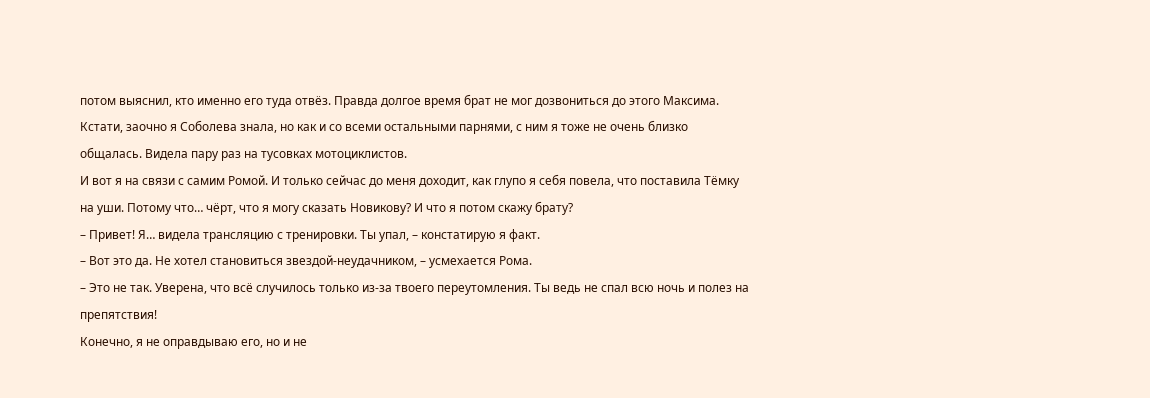потом выяснил, кто именно его туда отвёз. Правда долгое время брат не мог дозвониться до этого Максима.
Кстати, заочно я Соболева знала, но как и со всеми остальными парнями, с ним я тоже не очень близко общалась. Видела пару раз на тусовках мотоциклистов.
И вот я на связи с самим Ромой. И только сейчас до меня доходит, как глупо я себя повела, что поставила Тёмку на уши. Потому что… чёрт, что я могу сказать Новикову? И что я потом скажу брату?
– Привет! Я… видела трансляцию с тренировки. Ты упал, – констатирую я факт.
– Вот это да. Не хотел становиться звездой-неудачником, – усмехается Рома.
– Это не так. Уверена, что всё случилось только из-за твоего переутомления. Ты ведь не спал всю ночь и полез на препятствия!
Конечно, я не оправдываю его, но и не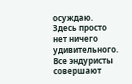осуждаю. Здесь просто нет ничего удивительного. Все эндуристы совершают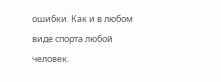ошибки. Как и в любом виде спорта любой человек.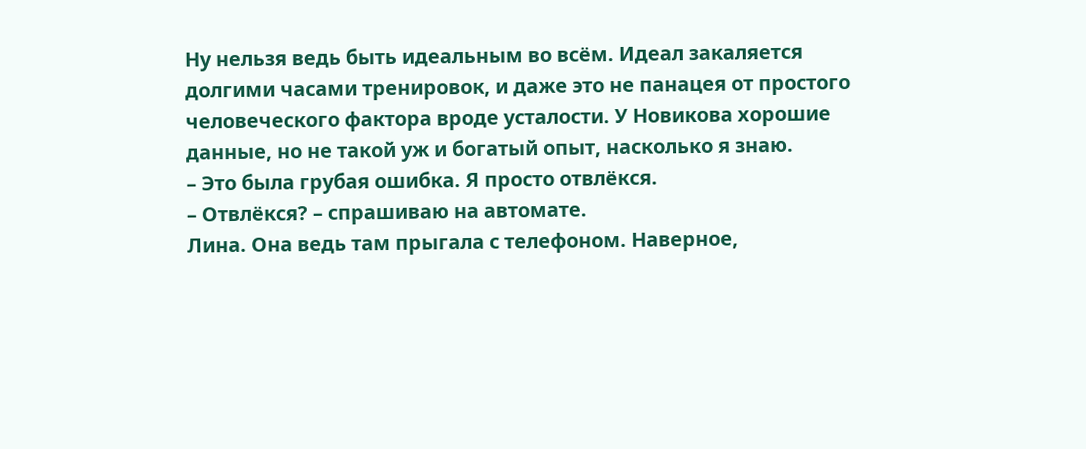Ну нельзя ведь быть идеальным во всём. Идеал закаляется долгими часами тренировок, и даже это не панацея от простого человеческого фактора вроде усталости. У Новикова хорошие данные, но не такой уж и богатый опыт, насколько я знаю.
– Это была грубая ошибка. Я просто отвлёкся.
– Отвлёкся? – спрашиваю на автомате.
Лина. Она ведь там прыгала с телефоном. Наверное,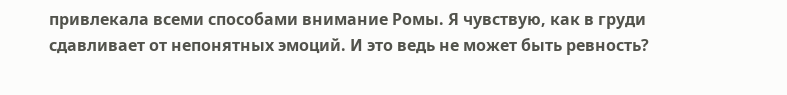привлекала всеми способами внимание Ромы. Я чувствую, как в груди сдавливает от непонятных эмоций. И это ведь не может быть ревность?